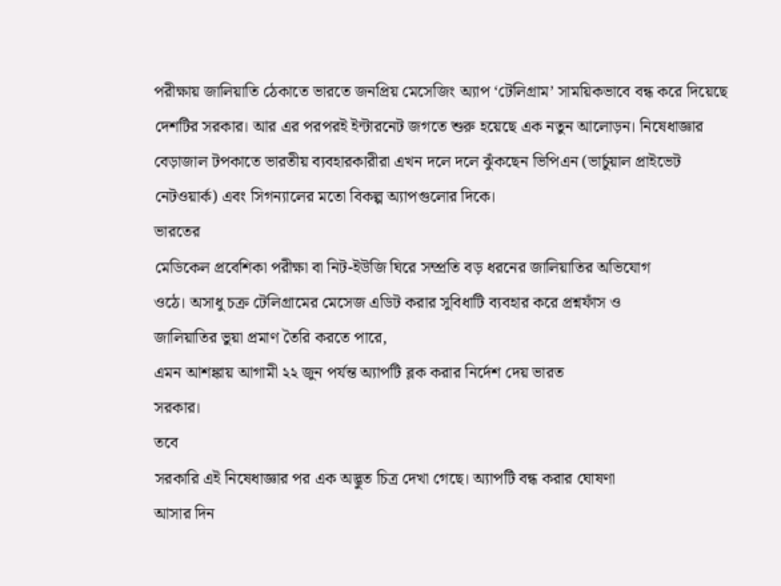পরীক্ষায় জালিয়াতি ঠেকাতে ভারতে জনপ্রিয় মেসেজিং অ্যাপ ‘টেলিগ্রাম’ সাময়িকভাবে বন্ধ করে দিয়েছে দেশটির সরকার। আর এর পরপরই ইন্টারনেট জগতে শুরু হয়েছে এক নতুন আলোড়ন। নিষেধাজ্ঞার বেড়াজাল টপকাতে ভারতীয় ব্যবহারকারীরা এখন দলে দলে ঝুঁকছেন ভিপিএন (ভার্চুয়াল প্রাইভেট নেটওয়ার্ক) এবং সিগন্যালের মতো বিকল্প অ্যাপগুলোর দিকে।
ভারতের
মেডিকেল প্রবেশিকা পরীক্ষা বা নিট-ইউজি ঘিরে সম্প্রতি বড় ধরনের জালিয়াতির অভিযোগ
ওঠে। অসাধু চক্র টেলিগ্রামের মেসেজ এডিট করার সুবিধাটি ব্যবহার করে প্রশ্নফাঁস ও
জালিয়াতির ভুয়া প্রমাণ তৈরি করতে পারে,
এমন আশঙ্কায় আগামী ২২ জুন পর্যন্ত অ্যাপটি ব্লক করার নির্দেশ দেয় ভারত
সরকার।
তবে
সরকারি এই নিষেধাজ্ঞার পর এক অদ্ভুত চিত্র দেখা গেছে। অ্যাপটি বন্ধ করার ঘোষণা
আসার দিন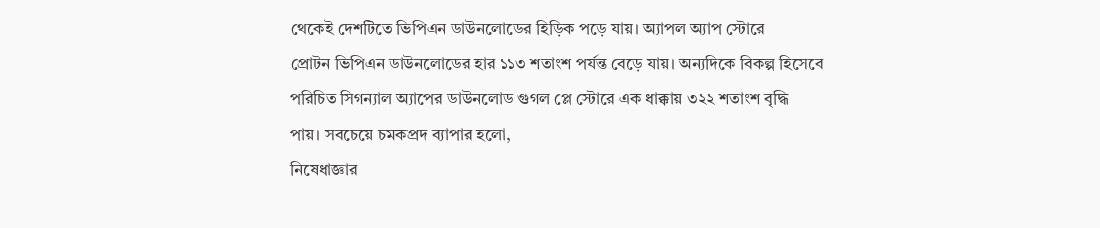থেকেই দেশটিতে ভিপিএন ডাউনলোডের হিড়িক পড়ে যায়। অ্যাপল অ্যাপ স্টোরে
প্রোটন ভিপিএন ডাউনলোডের হার ১১৩ শতাংশ পর্যন্ত বেড়ে যায়। অন্যদিকে বিকল্প হিসেবে
পরিচিত সিগন্যাল অ্যাপের ডাউনলোড গুগল প্লে স্টোরে এক ধাক্কায় ৩২২ শতাংশ বৃদ্ধি
পায়। সবচেয়ে চমকপ্রদ ব্যাপার হলো,
নিষেধাজ্ঞার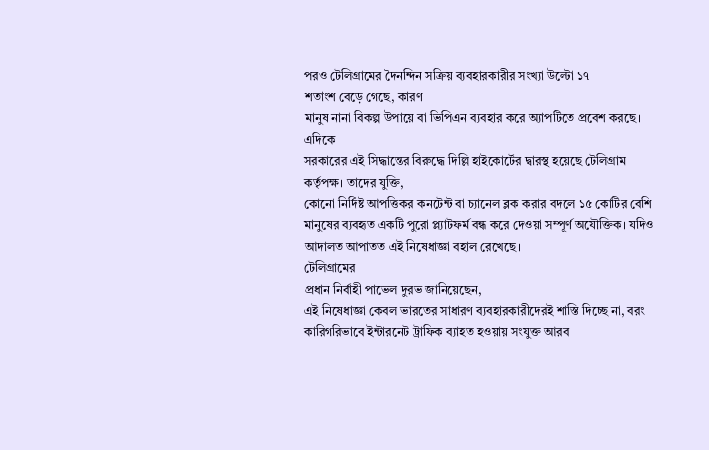পরও টেলিগ্রামের দৈনন্দিন সক্রিয় ব্যবহারকারীর সংখ্যা উল্টো ১৭
শতাংশ বেড়ে গেছে, কারণ
মানুষ নানা বিকল্প উপায়ে বা ভিপিএন ব্যবহার করে অ্যাপটিতে প্রবেশ করছে।
এদিকে
সরকারের এই সিদ্ধান্তের বিরুদ্ধে দিল্লি হাইকোর্টের দ্বারস্থ হয়েছে টেলিগ্রাম
কর্তৃপক্ষ। তাদের যুক্তি,
কোনো নির্দিষ্ট আপত্তিকর কনটেন্ট বা চ্যানেল ব্লক করার বদলে ১৫ কোটির বেশি
মানুষের ব্যবহৃত একটি পুরো প্ল্যাটফর্ম বন্ধ করে দেওয়া সম্পূর্ণ অযৌক্তিক। যদিও
আদালত আপাতত এই নিষেধাজ্ঞা বহাল রেখেছে।
টেলিগ্রামের
প্রধান নির্বাহী পাভেল দুরভ জানিয়েছেন,
এই নিষেধাজ্ঞা কেবল ভারতের সাধারণ ব্যবহারকারীদেরই শাস্তি দিচ্ছে না, বরং
কারিগরিভাবে ইন্টারনেট ট্রাফিক ব্যাহত হওয়ায় সংযুক্ত আরব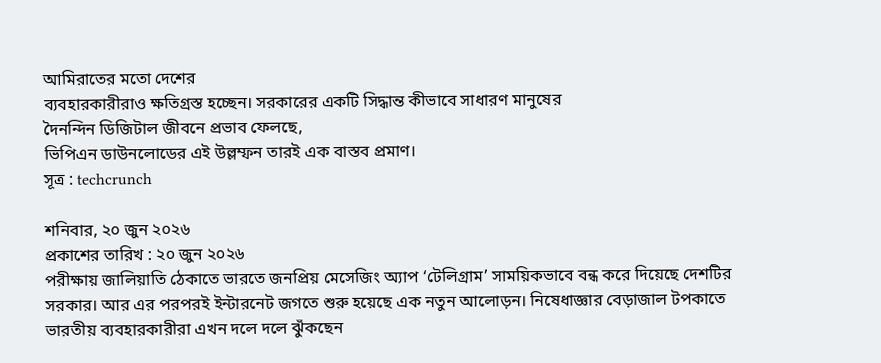আমিরাতের মতো দেশের
ব্যবহারকারীরাও ক্ষতিগ্রস্ত হচ্ছেন। সরকারের একটি সিদ্ধান্ত কীভাবে সাধারণ মানুষের
দৈনন্দিন ডিজিটাল জীবনে প্রভাব ফেলছে,
ভিপিএন ডাউনলোডের এই উল্লম্ফন তারই এক বাস্তব প্রমাণ।
সূত্র : techcrunch

শনিবার, ২০ জুন ২০২৬
প্রকাশের তারিখ : ২০ জুন ২০২৬
পরীক্ষায় জালিয়াতি ঠেকাতে ভারতে জনপ্রিয় মেসেজিং অ্যাপ ‘টেলিগ্রাম’ সাময়িকভাবে বন্ধ করে দিয়েছে দেশটির সরকার। আর এর পরপরই ইন্টারনেট জগতে শুরু হয়েছে এক নতুন আলোড়ন। নিষেধাজ্ঞার বেড়াজাল টপকাতে ভারতীয় ব্যবহারকারীরা এখন দলে দলে ঝুঁকছেন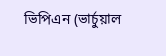ভিপিএন (ভার্চুয়াল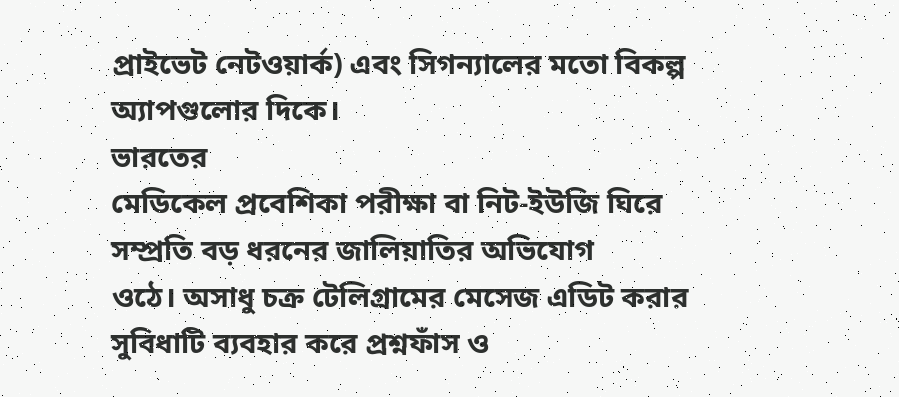প্রাইভেট নেটওয়ার্ক) এবং সিগন্যালের মতো বিকল্প অ্যাপগুলোর দিকে।
ভারতের
মেডিকেল প্রবেশিকা পরীক্ষা বা নিট-ইউজি ঘিরে সম্প্রতি বড় ধরনের জালিয়াতির অভিযোগ
ওঠে। অসাধু চক্র টেলিগ্রামের মেসেজ এডিট করার সুবিধাটি ব্যবহার করে প্রশ্নফাঁস ও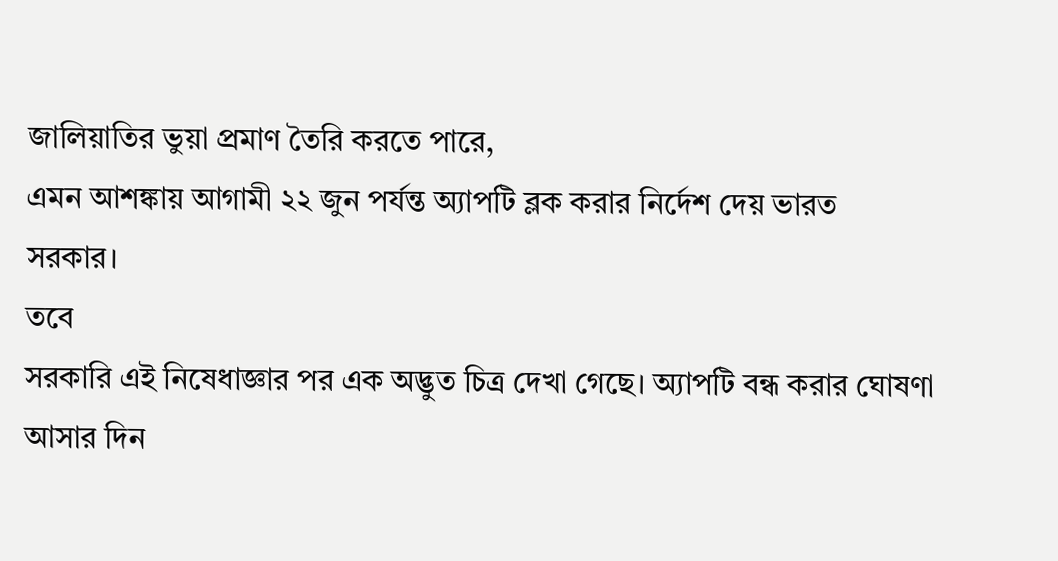জালিয়াতির ভুয়া প্রমাণ তৈরি করতে পারে,
এমন আশঙ্কায় আগামী ২২ জুন পর্যন্ত অ্যাপটি ব্লক করার নির্দেশ দেয় ভারত
সরকার।
তবে
সরকারি এই নিষেধাজ্ঞার পর এক অদ্ভুত চিত্র দেখা গেছে। অ্যাপটি বন্ধ করার ঘোষণা
আসার দিন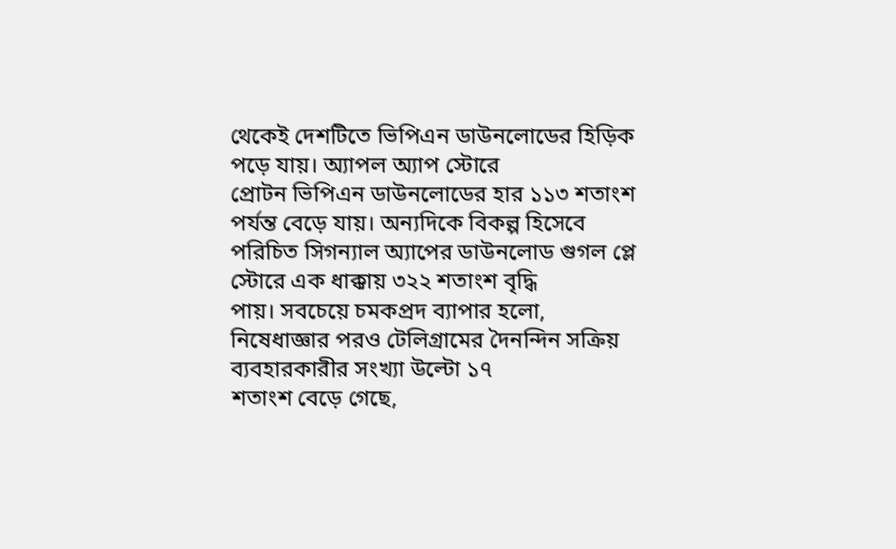থেকেই দেশটিতে ভিপিএন ডাউনলোডের হিড়িক পড়ে যায়। অ্যাপল অ্যাপ স্টোরে
প্রোটন ভিপিএন ডাউনলোডের হার ১১৩ শতাংশ পর্যন্ত বেড়ে যায়। অন্যদিকে বিকল্প হিসেবে
পরিচিত সিগন্যাল অ্যাপের ডাউনলোড গুগল প্লে স্টোরে এক ধাক্কায় ৩২২ শতাংশ বৃদ্ধি
পায়। সবচেয়ে চমকপ্রদ ব্যাপার হলো,
নিষেধাজ্ঞার পরও টেলিগ্রামের দৈনন্দিন সক্রিয় ব্যবহারকারীর সংখ্যা উল্টো ১৭
শতাংশ বেড়ে গেছে,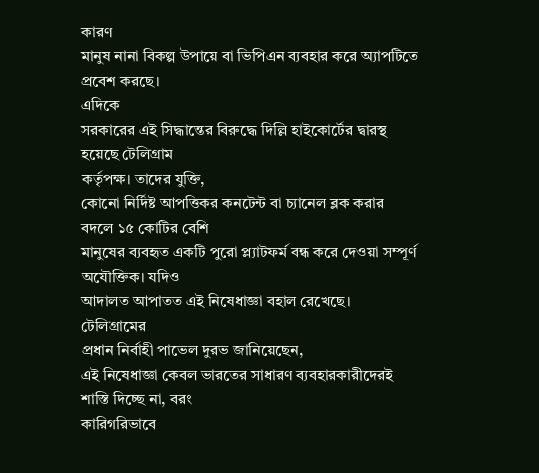কারণ
মানুষ নানা বিকল্প উপায়ে বা ভিপিএন ব্যবহার করে অ্যাপটিতে প্রবেশ করছে।
এদিকে
সরকারের এই সিদ্ধান্তের বিরুদ্ধে দিল্লি হাইকোর্টের দ্বারস্থ হয়েছে টেলিগ্রাম
কর্তৃপক্ষ। তাদের যুক্তি,
কোনো নির্দিষ্ট আপত্তিকর কনটেন্ট বা চ্যানেল ব্লক করার বদলে ১৫ কোটির বেশি
মানুষের ব্যবহৃত একটি পুরো প্ল্যাটফর্ম বন্ধ করে দেওয়া সম্পূর্ণ অযৌক্তিক। যদিও
আদালত আপাতত এই নিষেধাজ্ঞা বহাল রেখেছে।
টেলিগ্রামের
প্রধান নির্বাহী পাভেল দুরভ জানিয়েছেন,
এই নিষেধাজ্ঞা কেবল ভারতের সাধারণ ব্যবহারকারীদেরই শাস্তি দিচ্ছে না, বরং
কারিগরিভাবে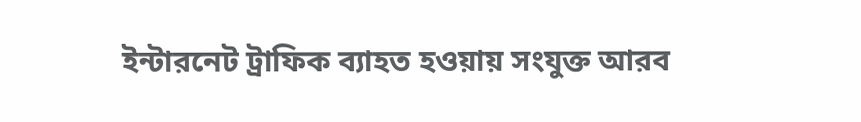ইন্টারনেট ট্রাফিক ব্যাহত হওয়ায় সংযুক্ত আরব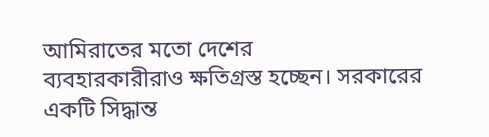আমিরাতের মতো দেশের
ব্যবহারকারীরাও ক্ষতিগ্রস্ত হচ্ছেন। সরকারের একটি সিদ্ধান্ত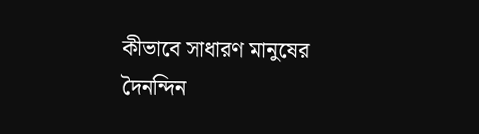কীভাবে সাধারণ মানুষের
দৈনন্দিন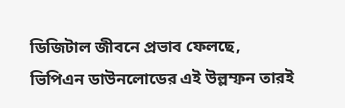ডিজিটাল জীবনে প্রভাব ফেলছে,
ভিপিএন ডাউনলোডের এই উল্লম্ফন তারই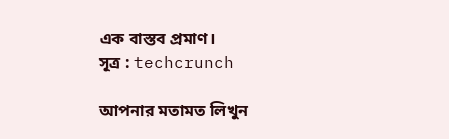এক বাস্তব প্রমাণ।
সূত্র : techcrunch

আপনার মতামত লিখুন